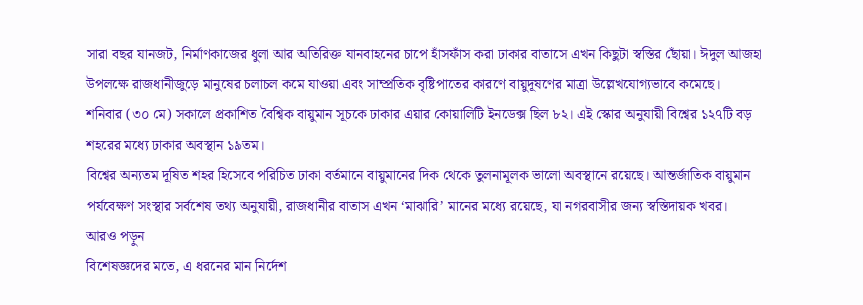সারা বছর যানজট, নির্মাণকাজের ধুলা আর অতিরিক্ত যানবাহনের চাপে হাঁসফাঁস করা ঢাকার বাতাসে এখন কিছুটা স্বস্তির ছোঁয়া। ঈদুল আজহা উপলক্ষে রাজধানীজুড়ে মানুষের চলাচল কমে যাওয়া এবং সাম্প্রতিক বৃষ্টিপাতের কারণে বায়ুদূষণের মাত্রা উল্লেখযোগ্যভাবে কমেছে।
শনিবার (৩০ মে) সকালে প্রকাশিত বৈশ্বিক বায়ুমান সূচকে ঢাকার এয়ার কোয়ালিটি ইনডেক্স ছিল ৮২। এই স্কোর অনুযায়ী বিশ্বের ১২৭টি বড় শহরের মধ্যে ঢাকার অবস্থান ১৯তম।
বিশ্বের অন্যতম দূষিত শহর হিসেবে পরিচিত ঢাকা বর্তমানে বায়ুমানের দিক থেকে তুলনামূলক ভালো অবস্থানে রয়েছে। আন্তর্জাতিক বায়ুমান পর্যবেক্ষণ সংস্থার সর্বশেষ তথ্য অনুযায়ী, রাজধানীর বাতাস এখন ‘মাঝারি’ মানের মধ্যে রয়েছে, যা নগরবাসীর জন্য স্বস্তিদায়ক খবর।
আরও পড়ুন
বিশেষজ্ঞদের মতে, এ ধরনের মান নির্দেশ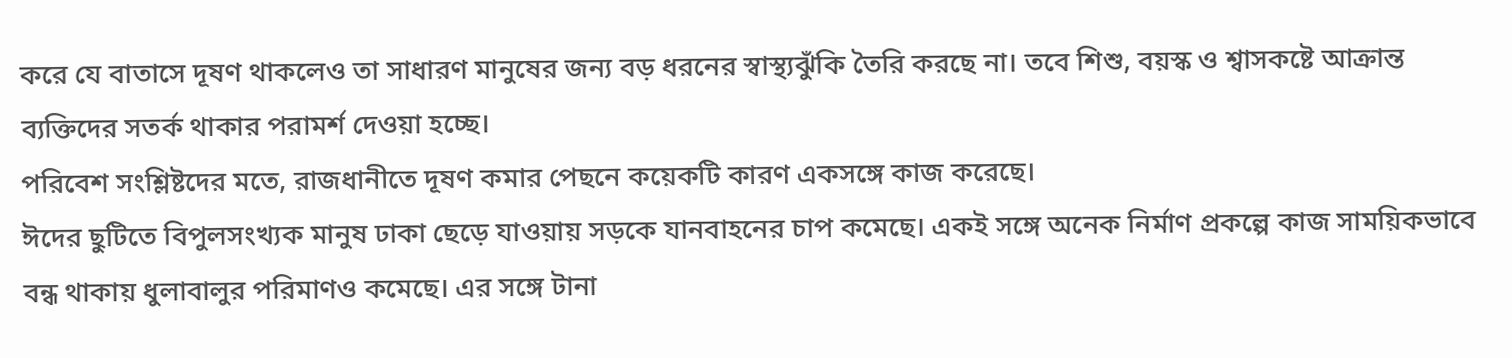করে যে বাতাসে দূষণ থাকলেও তা সাধারণ মানুষের জন্য বড় ধরনের স্বাস্থ্যঝুঁকি তৈরি করছে না। তবে শিশু, বয়স্ক ও শ্বাসকষ্টে আক্রান্ত ব্যক্তিদের সতর্ক থাকার পরামর্শ দেওয়া হচ্ছে।
পরিবেশ সংশ্লিষ্টদের মতে, রাজধানীতে দূষণ কমার পেছনে কয়েকটি কারণ একসঙ্গে কাজ করেছে।
ঈদের ছুটিতে বিপুলসংখ্যক মানুষ ঢাকা ছেড়ে যাওয়ায় সড়কে যানবাহনের চাপ কমেছে। একই সঙ্গে অনেক নির্মাণ প্রকল্পে কাজ সাময়িকভাবে বন্ধ থাকায় ধুলাবালুর পরিমাণও কমেছে। এর সঙ্গে টানা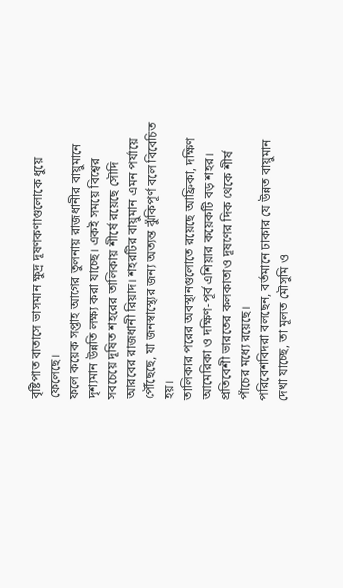বৃষ্টিপাত বাতাসে ভাসমান ক্ষুদ্র দূষণকণাগুলোকে ধুয়ে ফেলেছে।
ফলে কয়েক সপ্তাহ আগের তুলনায় রাজধানীর বায়ুমানে দৃশ্যমান উন্নতি লক্ষ্য করা যাচ্ছে। একই সময়ে বিশ্বের সবচেয়ে দূষিত শহরের তালিকায় শীর্ষে রয়েছে সৌদি আরবের রাজধানী রিয়াদ। শহরটির বায়ুমান এমন পর্যায়ে পৌঁছেছে, যা জনস্বাস্থ্যের জন্য অত্যন্ত ঝুঁকিপূর্ণ বলে বিবেচিত হয়।
তালিকার পরের অবস্থানগুলোতে রয়েছে আফ্রিকা, দক্ষিণ আমেরিকা ও দক্ষিণ-পূর্ব এশিয়ার কয়েকটি বড় শহর। প্রতিবেশী ভারতের কলকাতাও দূষণের দিক থেকে শীর্ষ পাঁচের মধ্যে রয়েছে।
পরিবেশবিদরা বলছেন, বর্তমানে ঢাকার যে উন্নত বায়ুমান দেখা যাচ্ছে, তা মূলত মৌসুমি ও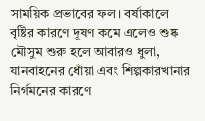সাময়িক প্রভাবের ফল। বর্ষাকালে বৃষ্টির কারণে দূষণ কমে এলেও শুষ্ক মৌসুম শুরু হলে আবারও ধুলা, যানবাহনের ধোঁয়া এবং শিল্পকারখানার নির্গমনের কারণে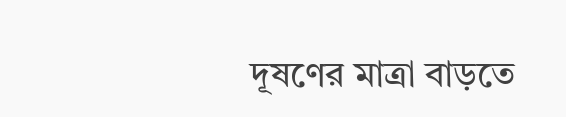দূষণের মাত্রা বাড়তে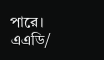পারে।
এএডি/